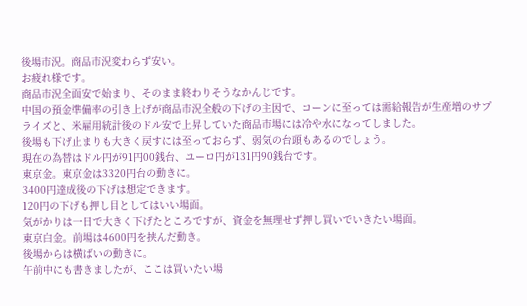後場市況。商品市況変わらず安い。
お疲れ様です。
商品市況全面安で始まり、そのまま終わりそうなかんじです。
中国の預金準備率の引き上げが商品市況全般の下げの主因で、コーンに至っては需給報告が生産増のサプライズと、米雇用統計後のドル安で上昇していた商品市場には冷や水になってしました。
後場も下げ止まりも大きく戻すには至っておらず、弱気の台頭もあるのでしょう。
現在の為替はドル円が91円00銭台、ユーロ円が131円90銭台です。
東京金。東京金は3320円台の動きに。
3400円達成後の下げは想定できます。
120円の下げも押し目としてはいい場面。
気がかりは一日で大きく下げたところですが、資金を無理せず押し買いでいきたい場面。
東京白金。前場は4600円を挟んだ動き。
後場からは横ばいの動きに。
午前中にも書きましたが、ここは買いたい場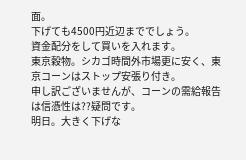面。
下げても4500円近辺まででしょう。
資金配分をして買いを入れます。
東京穀物。シカゴ時間外市場更に安く、東京コーンはストップ安張り付き。
申し訳ございませんが、コーンの需給報告は信憑性は??疑問です。
明日。大きく下げな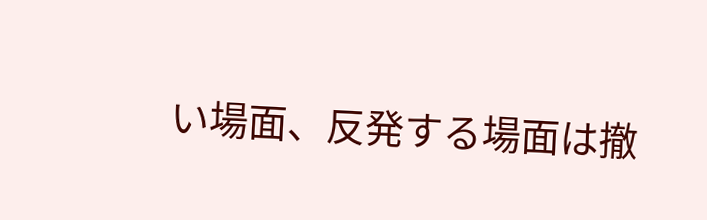い場面、反発する場面は撤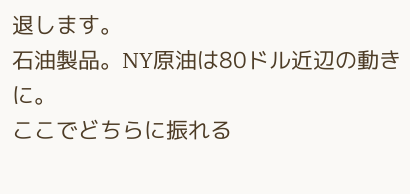退します。
石油製品。NY原油は80ドル近辺の動きに。
ここでどちらに振れる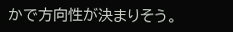かで方向性が決まりそう。